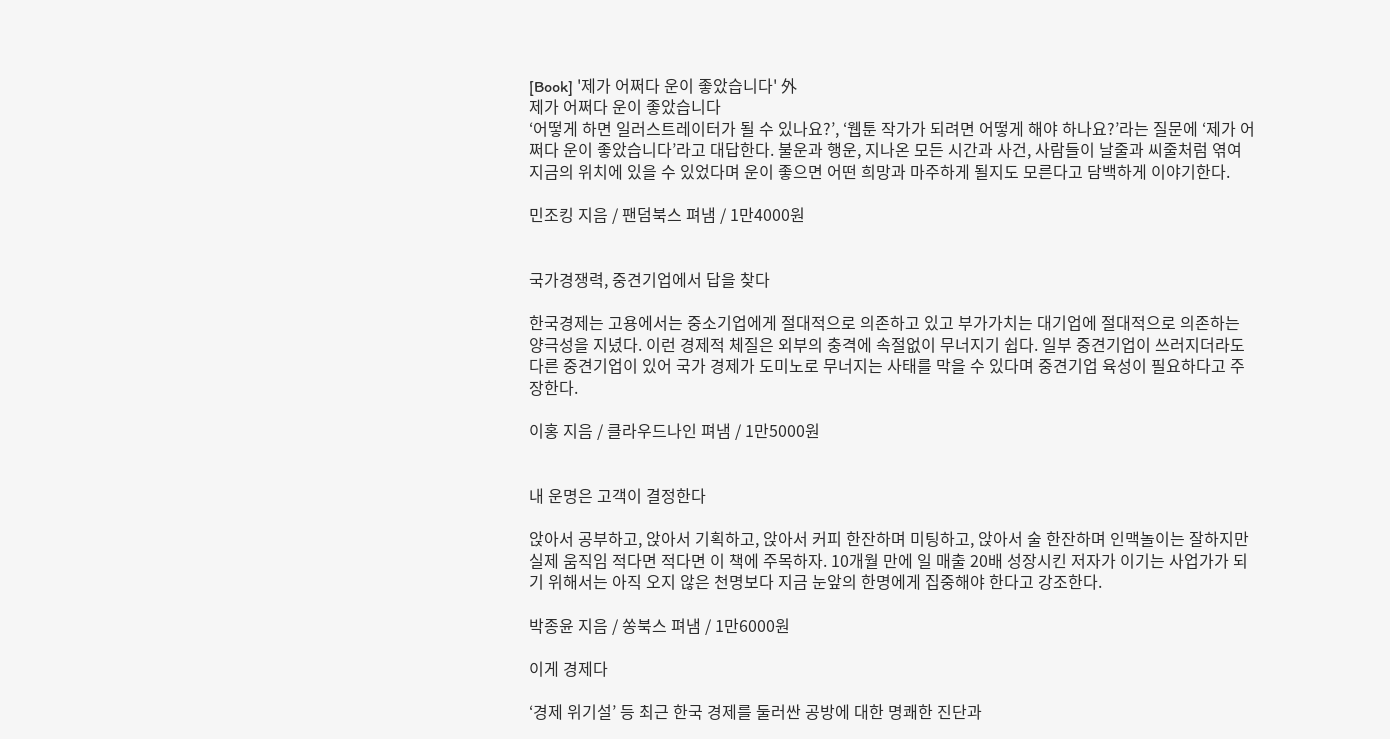[Book] '제가 어쩌다 운이 좋았습니다' 外
제가 어쩌다 운이 좋았습니다
‘어떻게 하면 일러스트레이터가 될 수 있나요?’, ‘웹툰 작가가 되려면 어떻게 해야 하나요?’라는 질문에 ‘제가 어쩌다 운이 좋았습니다’라고 대답한다. 불운과 행운, 지나온 모든 시간과 사건, 사람들이 날줄과 씨줄처럼 엮여 지금의 위치에 있을 수 있었다며 운이 좋으면 어떤 희망과 마주하게 될지도 모른다고 담백하게 이야기한다.

민조킹 지음 / 팬덤북스 펴냄 / 1만4000원


국가경쟁력, 중견기업에서 답을 찾다

한국경제는 고용에서는 중소기업에게 절대적으로 의존하고 있고 부가가치는 대기업에 절대적으로 의존하는 양극성을 지녔다. 이런 경제적 체질은 외부의 충격에 속절없이 무너지기 쉽다. 일부 중견기업이 쓰러지더라도 다른 중견기업이 있어 국가 경제가 도미노로 무너지는 사태를 막을 수 있다며 중견기업 육성이 필요하다고 주장한다.

이홍 지음 / 클라우드나인 펴냄 / 1만5000원


내 운명은 고객이 결정한다

앉아서 공부하고, 앉아서 기획하고, 앉아서 커피 한잔하며 미팅하고, 앉아서 술 한잔하며 인맥놀이는 잘하지만 실제 움직임 적다면 적다면 이 책에 주목하자. 10개월 만에 일 매출 20배 성장시킨 저자가 이기는 사업가가 되기 위해서는 아직 오지 않은 천명보다 지금 눈앞의 한명에게 집중해야 한다고 강조한다.

박종윤 지음 / 쏭북스 펴냄 / 1만6000원

이게 경제다

‘경제 위기설’ 등 최근 한국 경제를 둘러싼 공방에 대한 명쾌한 진단과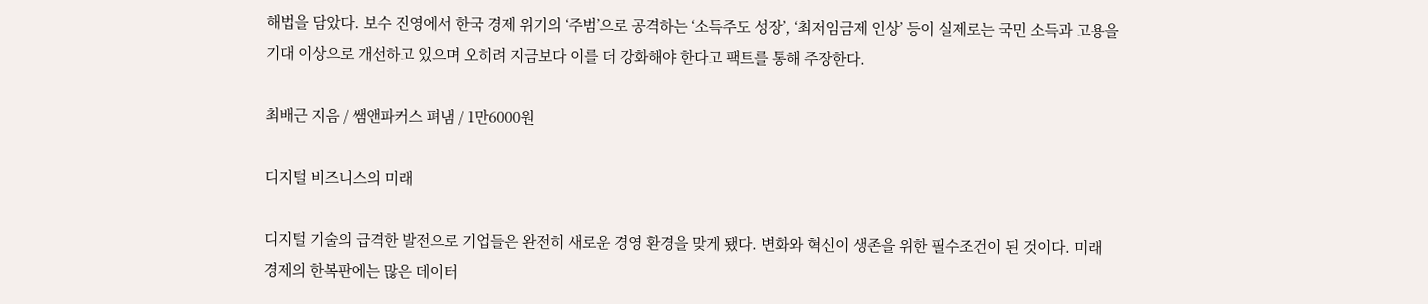해법을 담았다. 보수 진영에서 한국 경제 위기의 ‘주범’으로 공격하는 ‘소득주도 성장’, ‘최저임금제 인상’ 등이 실제로는 국민 소득과 고용을 기대 이상으로 개선하고 있으며 오히려 지금보다 이를 더 강화해야 한다고 팩트를 통해 주장한다.

최배근 지음 / 쌤앤파커스 펴냄 / 1만6000원

디지털 비즈니스의 미래

디지털 기술의 급격한 발전으로 기업들은 완전히 새로운 경영 환경을 맞게 됐다. 변화와 혁신이 생존을 위한 필수조건이 된 것이다. 미래 경제의 한복판에는 많은 데이터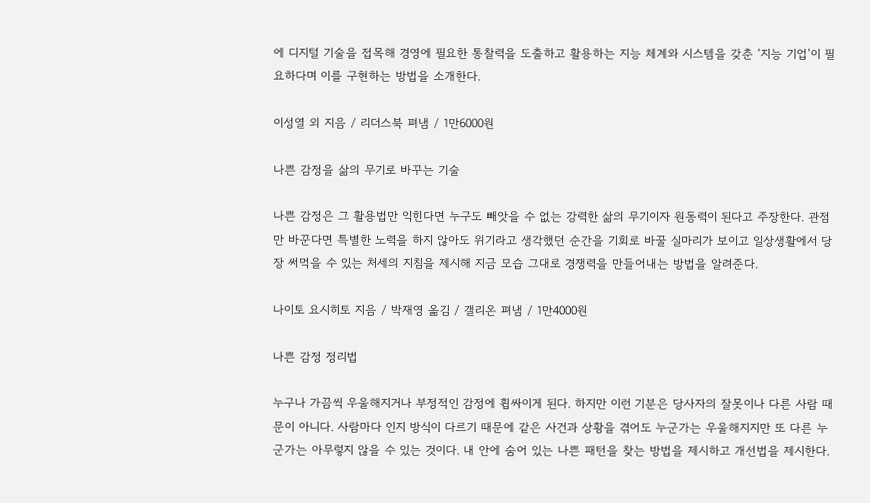에 디지털 기술을 접목해 경영에 필요한 통찰력을 도출하고 활용하는 지능 체계와 시스템을 갖춘 ‘지능 기업’이 필요하다며 이를 구현하는 방법을 소개한다.

이성열 외 지음 / 리더스북 펴냄 / 1만6000원

나쁜 감정을 삶의 무기로 바꾸는 기술

나쁜 감정은 그 활용법만 익힌다면 누구도 빼앗을 수 없는 강력한 삶의 무기이자 원동력이 된다고 주장한다. 관점만 바꾼다면 특별한 노력을 하지 않아도 위기라고 생각했던 순간을 기회로 바꿀 실마리가 보이고 일상생활에서 당장 써먹을 수 있는 처세의 지침을 제시해 지금 모습 그대로 경쟁력을 만들어내는 방법을 알려준다.

나이토 요시히토 지음 / 박재영 옮김 / 갤리온 펴냄 / 1만4000원

나쁜 감정 정리법

누구나 가끔씩 우울해지거나 부정적인 감정에 휩싸이게 된다. 하지만 이런 기분은 당사자의 잘못이나 다른 사람 때문이 아니다. 사람마다 인지 방식이 다르기 때문에 같은 사건과 상황을 겪어도 누군가는 우울해지지만 또 다른 누군가는 아무렇지 않을 수 있는 것이다. 내 안에 숨어 있는 나쁜 패턴을 찾는 방법을 제시하고 개선법을 제시한다.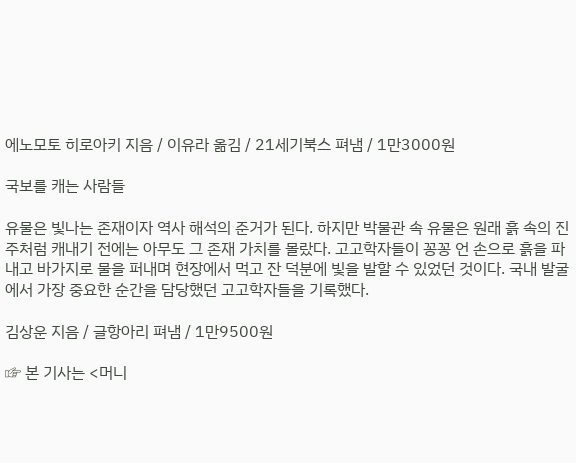에노모토 히로아키 지음 / 이유라 옮김 / 21세기북스 펴냄 / 1만3000원

국보를 캐는 사람들

유물은 빛나는 존재이자 역사 해석의 준거가 된다. 하지만 박물관 속 유물은 원래 흙 속의 진주처럼 캐내기 전에는 아무도 그 존재 가치를 몰랐다. 고고학자들이 꽁꽁 언 손으로 흙을 파내고 바가지로 물을 퍼내며 현장에서 먹고 잔 덕분에 빛을 발할 수 있었던 것이다. 국내 발굴에서 가장 중요한 순간을 담당했던 고고학자들을 기록했다.

김상운 지음 / 글항아리 펴냄 / 1만9500원

☞ 본 기사는 <머니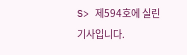S> 제594호에 실린 기사입니다.